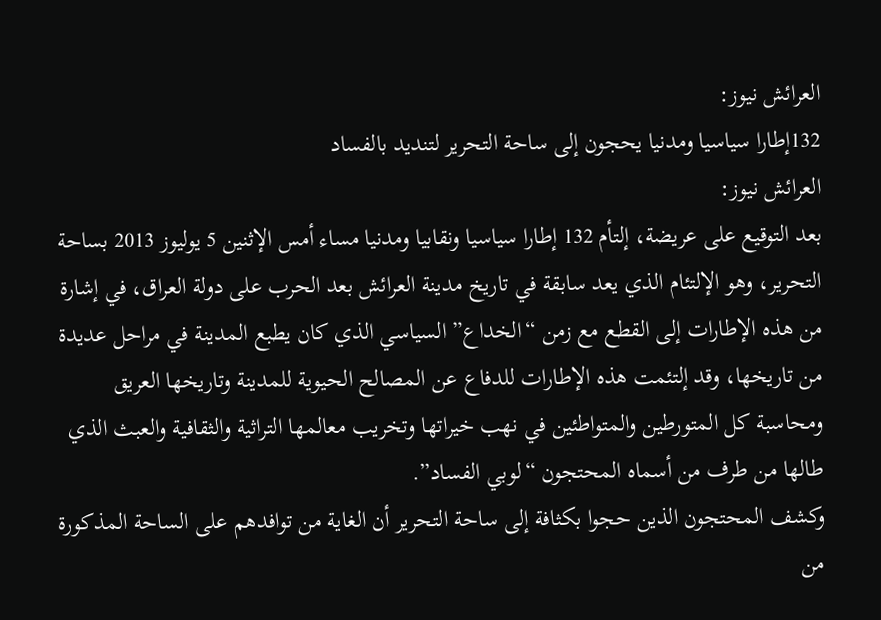العرائش نيوز:
132إطارا سياسيا ومدنيا يحجون إلى ساحة التحرير لتنديد بالفساد
العرائش نيوز:
بعد التوقيع على عريضة، إلتأم 132 إطارا سياسيا ونقابيا ومدنيا مساء أمس الإثنين 5 يوليوز 2013 بساحة التحرير، وهو الإلتئام الذي يعد سابقة في تاريخ مدينة العرائش بعد الحرب على دولة العراق، في إشارة من هذه الإطارات إلى القطع مع زمن “الخداع” السياسي الذي كان يطبع المدينة في مراحل عديدة من تاريخها، وقد إلتئمت هذه الإطارات للدفاع عن المصالح الحيوية للمدينة وتاريخها العريق ومحاسبة كل المتورطين والمتواطئين في نهب خيراتها وتخريب معالمها التراثية والثقافية والعبث الذي طالها من طرف من أسماه المحتجون “لوبي الفساد”.
وكشف المحتجون الذين حجوا بكثافة إلى ساحة التحرير أن الغاية من توافدهم على الساحة المذكورة من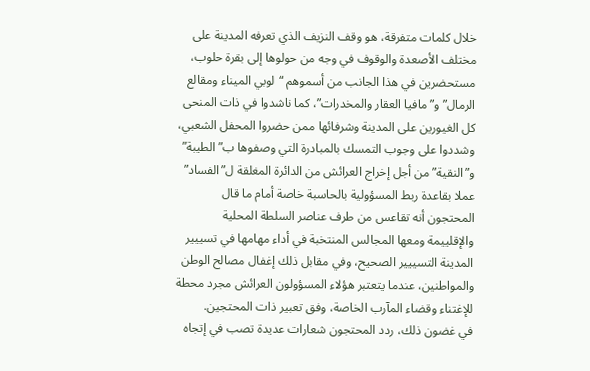خلال كلمات متفرقة، هو وقف النزيف الذي تعرفه المدينة على مختلف الأصعدة والوقوف في وجه من حولوها إلى بقرة حلوب، مستحضرين في هذا الجانب من أسموهم “لوبي الميناء ومقالع الرمال” و”مافيا العقار والمخدرات”، كما ناشدوا في ذات المنحى كل الغيورين على المدينة وشرفائها ممن حضروا المحفل الشعبي، وشددوا على وجوب التمسك بالمبادرة التي وصفوها ب”الطيبة” و”النقية” من أجل إخراج العرائش من الدائرة المغلقة ل”الفساد” عملا بقاعدة ربط المسؤولية بالحاسبة خاصة أمام ما قال المحتجون أنه تقاعس من طرف عناصر السلطة المحلية والإقلييمة ومعها المجالس المنتخبة في أداء مهامها في تسييير المدينة التسييير الصحيح، وفي مقابل ذلك إغفال مصالح الوطن والمواطنين، عندما يتعتبر هؤلاء المسؤولون العرائش مجرد محطة للإغتناء وقضاء المآرب الخاصة، وفق تعبير ذات المحتجين.
في غضون ذلك، ردد المحتجون شعارات عديدة تصب في إتجاه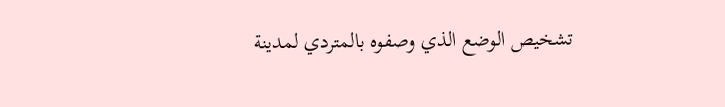تشخيص الوضع الذي وصفوه بالمتردي لمدينة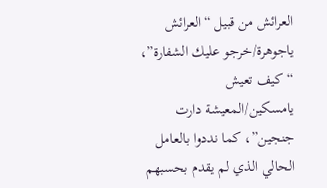العرائش من قبيل “العرائش ياجوهرة/خرجو عليك الشفارة”، “كيف تعيش يامسكين/المعيشة دارت جنجين”، كما نددوا بالعامل الحالي الذي لم يقدم بحسبهم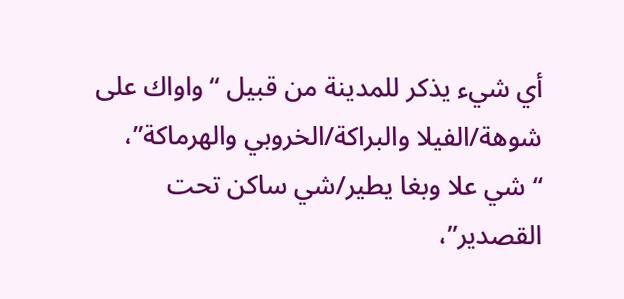أي شيء يذكر للمدينة من قبيل “واواك على شوهة/الفيلا والبراكة/الخروبي والهرماكة”، “شي علا وبغا يطير/شي ساكن تحت القصدير”،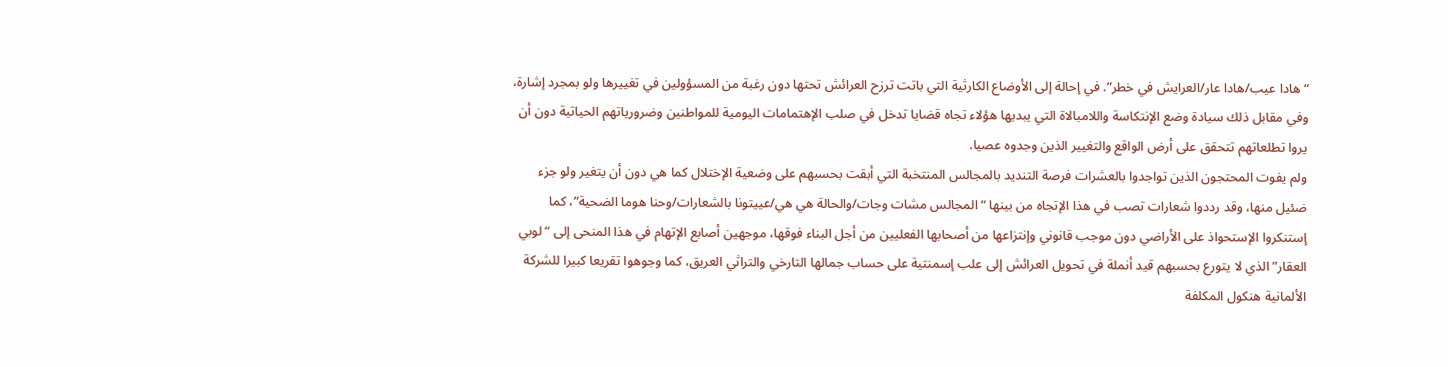“هادا عيب/هادا عار/العرايش في خطر”. في إحالة إلى الأوضاع الكارثية التي باتت ترزح العرائش تحتها دون رغبة من المسؤولين في تغييرها ولو بمجرد إشارة، وفي مقابل ذلك سيادة وضع الإنتكاسة واللامبالاة التي يبديها هؤلاء تجاه قضايا تدخل في صلب الإهتمامات اليومية للمواطنين وضرورياتهم الحياتية دون أن يروا تطلعاتهم تتحقق على أرض الواقع والتغيير الذين وجدوه عصيا.
ولم يفوت المحتجون الذين تواجدوا بالعشرات فرصة التنديد بالمجالس المنتخبة التي أبقت بحسبهم على وضعية الإختلال كما هي دون أن يتغير ولو جزء ضئيل منها، وقد رددوا شعارات تصب في هذا الإتجاه من بينها “المجالس مشات وجات/والحالة هي هي/عييتونا بالشعارات/وحنا هوما الضحية”، كما إستنكروا الإستحواذ على الأراضي دون موجب قانوني وإنتزاعها من أصحابها الفعليين من أجل البناء فوقها، موجهين أصابع الإتهام في هذا المنحى إلى “لوبي العقار” الذي لا يتورع بحسبهم قيد أنملة في تحويل العرائش إلى علب إسمنتية على حساب جمالها التارخي والتراثي العريق، كما وجوهوا تقريعا كبيرا للشركة الألمانية هنكول المكلفة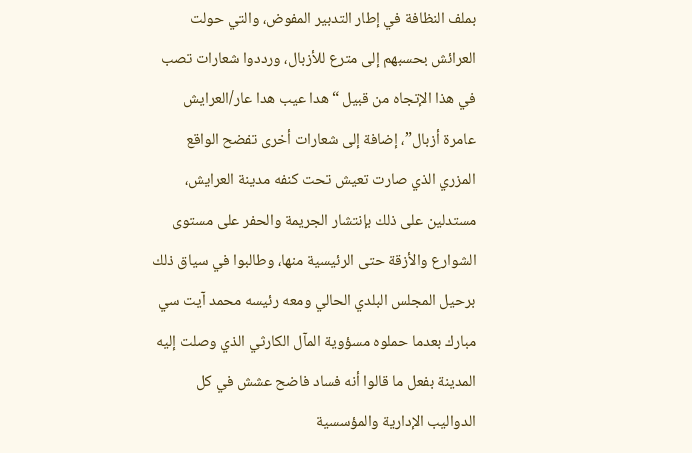بملف النظافة في إطار التدبير المفوض، والتي حولت العرائش بحسبهم إلى مترع للأزبال، ورددوا شعارات تصب في هذا الإتجاه من قبيل “هدا عيب هدا عار/العرايش عامرة أزبال”، إضافة إلى شعارات أخرى تفضح الواقع المزري الذي صارت تعيش تحت كنفه مدينة العرايش، مستدلين على ذلك بإنتشار الجريمة والحفر على مستوى الشوارع والأزقة حتى الرئيسية منها، وطالبوا في سياق ذلك برحيل المجلس البلدي الحالي ومعه رئيسه محمد آيت سي مبارك بعدما حملوه مسؤوية المآل الكارثي الذي وصلت إليه المدينة بفعل ما قالوا أنه فساد فاضح عشش في كل الدواليب الإدارية والمؤسسية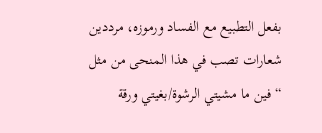بفعل التطبيع مع الفساد ورموزه، مرددين شعارات تصب في هذا المنحى من مثل “فين ما مشيتي الرشوة/بغيتي ورقة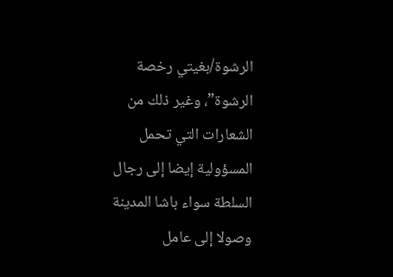الرشوة/بغيتي رخصة الرشوة”، وغير ذلك من الشعارات التي تحمل المسؤولية إيضا إلى رجال السلطة سواء باشا المدينة وصولا إلى عامل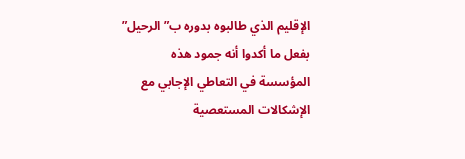الإقليم الذي طالبوه بدوره ب”الرحيل” بفعل ما أكدوا أنه جمود هذه المؤسسة في التعاطي الإجابي مع الإشكالات المستعصية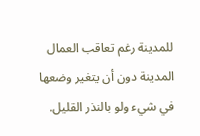للمدينة رغم تعاقب العمال المدينة دون أن يتغير وضعها في شيء ولو بالنذر القليل.